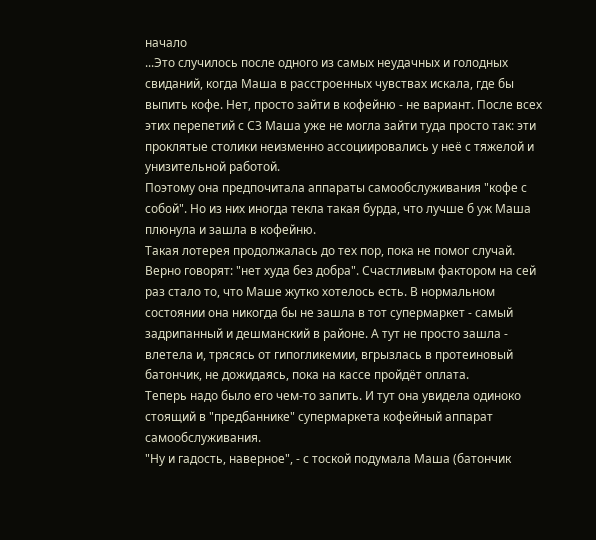начало
...Это случилось после одного из самых неудачных и голодных свиданий, когда Маша в расстроенных чувствах искала, где бы выпить кофе. Нет, просто зайти в кофейню - не вариант. После всех этих перепетий с СЗ Маша уже не могла зайти туда просто так: эти проклятые столики неизменно ассоциировались у неё с тяжелой и унизительной работой.
Поэтому она предпочитала аппараты самообслуживания "кофе с собой". Но из них иногда текла такая бурда, что лучше б уж Маша плюнула и зашла в кофейню.
Такая лотерея продолжалась до тех пор, пока не помог случай.
Верно говорят: "нет худа без добра". Счастливым фактором на сей раз стало то, что Маше жутко хотелось есть. В нормальном состоянии она никогда бы не зашла в тот супермаркет - самый задрипанный и дешманский в районе. А тут не просто зашла - влетела и, трясясь от гипогликемии, вгрызлась в протеиновый батончик, не дожидаясь, пока на кассе пройдëт оплата.
Теперь надо было его чем-то запить. И тут она увидела одиноко стоящий в "предбаннике" супермаркета кофейный аппарат самообслуживания.
"Ну и гадость, наверное", - с тоской подумала Маша (батончик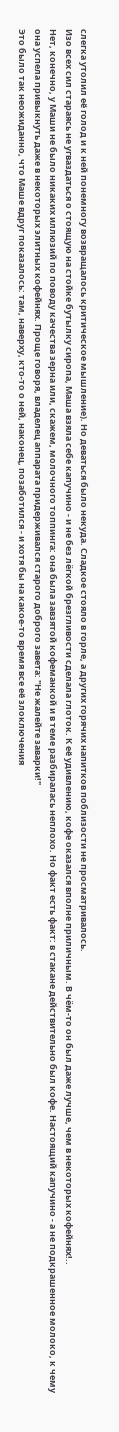слегка утолил её голод и к ней понемногу возвращалось критическое мышление). Но деваться было некуда. Сладкое стояло в горле, а других горячих напитков поблизости не просматривалось.
Изо всех сил стараясь не угваздаться о стоящую на стойке бутылку сиропа, Маша взяла себе капучино - и не без лëгкой брезгливости сделала глоток. К её удивлению, кофе оказался вполне приличным. В чëм-то он был даже лучше, чем в некоторых кофейнях!..
Нет, конечно, у Маши не было никаких иллюзий по поводу качества зерна или, скажем, молочного топпинга: она была завзятой кофеманкой и в теме разбиралась неплохо. Но факт есть факт: в стакане действительно был кофе. Настоящий капучино - а не подкрашенное молоко, к чему она успела привыкнуть даже в некоторых элитных кофейнях. Проще говоря, владелец аппарата придерживался старого доброго завета: "Не жалейте заварки!"
Это было так неожиданно, что Маше вдруг показалось: там, наверху, кто-то о ней, наконец, позаботился - и хотя бы на какое-то время все её злоключения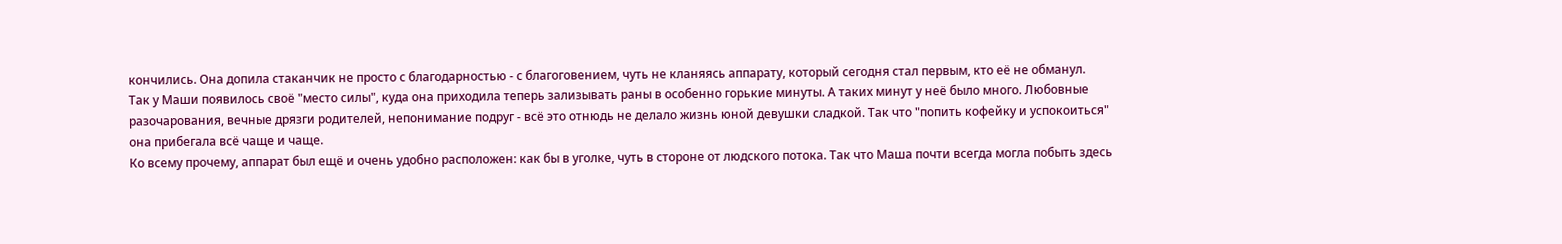кончились. Она допила стаканчик не просто с благодарностью - с благоговением, чуть не кланяясь аппарату, который сегодня стал первым, кто её не обманул.
Так у Маши появилось своë "место силы", куда она приходила теперь зализывать раны в особенно горькие минуты. А таких минут у неё было много. Любовные разочарования, вечные дрязги родителей, непонимание подруг - всë это отнюдь не делало жизнь юной девушки сладкой. Так что "попить кофейку и успокоиться" она прибегала всë чаще и чаще.
Ко всему прочему, аппарат был ещё и очень удобно расположен: как бы в уголке, чуть в стороне от людского потока. Так что Маша почти всегда могла побыть здесь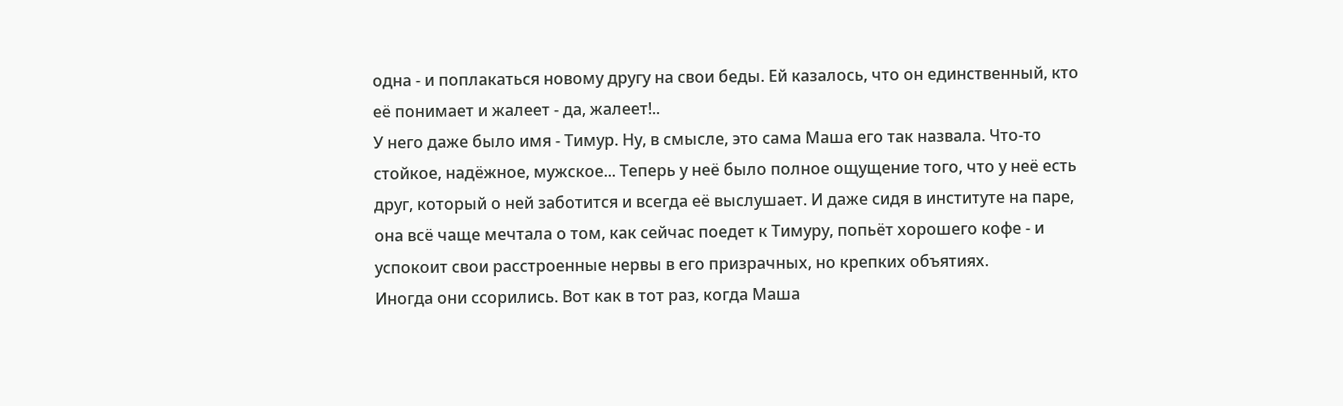одна - и поплакаться новому другу на свои беды. Ей казалось, что он единственный, кто её понимает и жалеет - да, жалеет!..
У него даже было имя - Тимур. Ну, в смысле, это сама Маша его так назвала. Что-то стойкое, надëжное, мужское... Теперь у неё было полное ощущение того, что у неё есть друг, который о ней заботится и всегда её выслушает. И даже сидя в институте на паре, она всë чаще мечтала о том, как сейчас поедет к Тимуру, попьëт хорошего кофе - и успокоит свои расстроенные нервы в его призрачных, но крепких объятиях.
Иногда они ссорились. Вот как в тот раз, когда Маша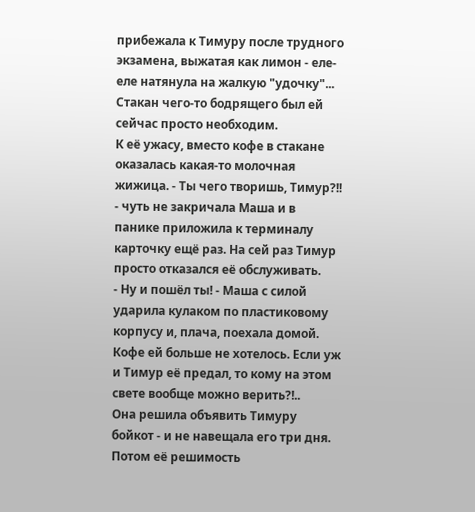прибежала к Тимуру после трудного экзамена, выжатая как лимон - еле-еле натянула на жалкую "удочку"... Стакан чего-то бодрящего был ей сейчас просто необходим.
К её ужасу, вместо кофе в стакане оказалась какая-то молочная жижица. - Ты чего творишь, Тимур?!! - чуть не закричала Маша и в панике приложила к терминалу карточку ещё раз. На сей раз Тимур просто отказался её обслуживать.
- Ну и пошëл ты! - Маша с силой ударила кулаком по пластиковому корпусу и, плача, поехала домой. Кофе ей больше не хотелось. Если уж и Тимур её предал, то кому на этом свете вообще можно верить?!..
Она решила объявить Тимуру бойкот - и не навещала его три дня. Потом её решимость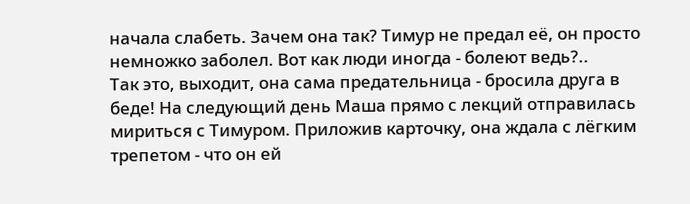начала слабеть. Зачем она так? Тимур не предал её, он просто немножко заболел. Вот как люди иногда - болеют ведь?..
Так это, выходит, она сама предательница - бросила друга в беде! На следующий день Маша прямо с лекций отправилась мириться с Тимуром. Приложив карточку, она ждала с лëгким трепетом - что он ей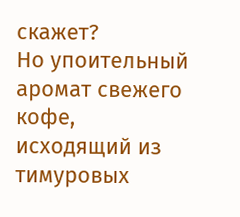скажет?
Но упоительный аромат свежего кофе, исходящий из тимуровых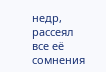недр, рассеял все её сомнения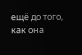ещё до того, как она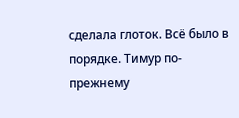сделала глоток. Всё было в порядке. Тимур по-прежнему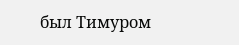был Тимуром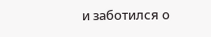и заботился о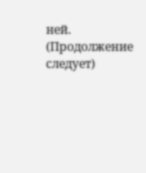ней.
(Продолжение следует)